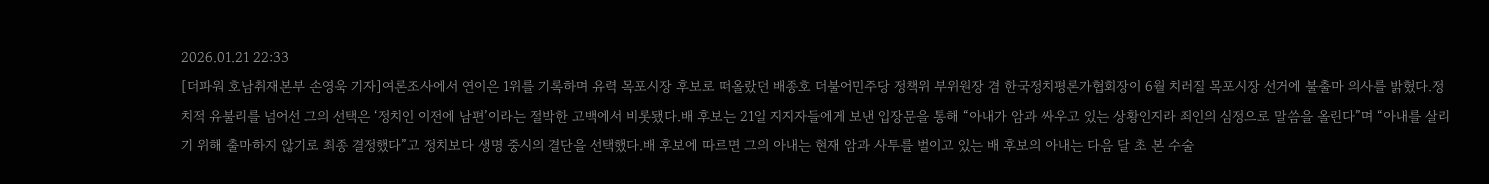2026.01.21 22:33
[더파워 호남취재본부 손영욱 기자]여론조사에서 연이은 1위를 기록하며 유력 목포시장 후보로 떠올랐던 배종호 더불어민주당 정책위 부위원장 겸 한국정치평론가협회장이 6월 치러질 목포시장 선거에 불출마 의사를 밝혔다.정치적 유불리를 넘어선 그의 선택은 ‘정치인 이전에 남편’이라는 절박한 고백에서 비롯됐다.배 후보는 21일 지지자들에게 보낸 입장문을 통해 “아내가 암과 싸우고 있는 상황인지라 죄인의 심정으로 말씀을 올린다”며 “아내를 살리기 위해 출마하지 않기로 최종 결정했다”고 정치보다 생명 중시의 결단을 선택했다.배 후보에 따르면 그의 아내는 현재 암과 사투를 벌이고 있는 배 후보의 아내는 다음 달 초 본 수술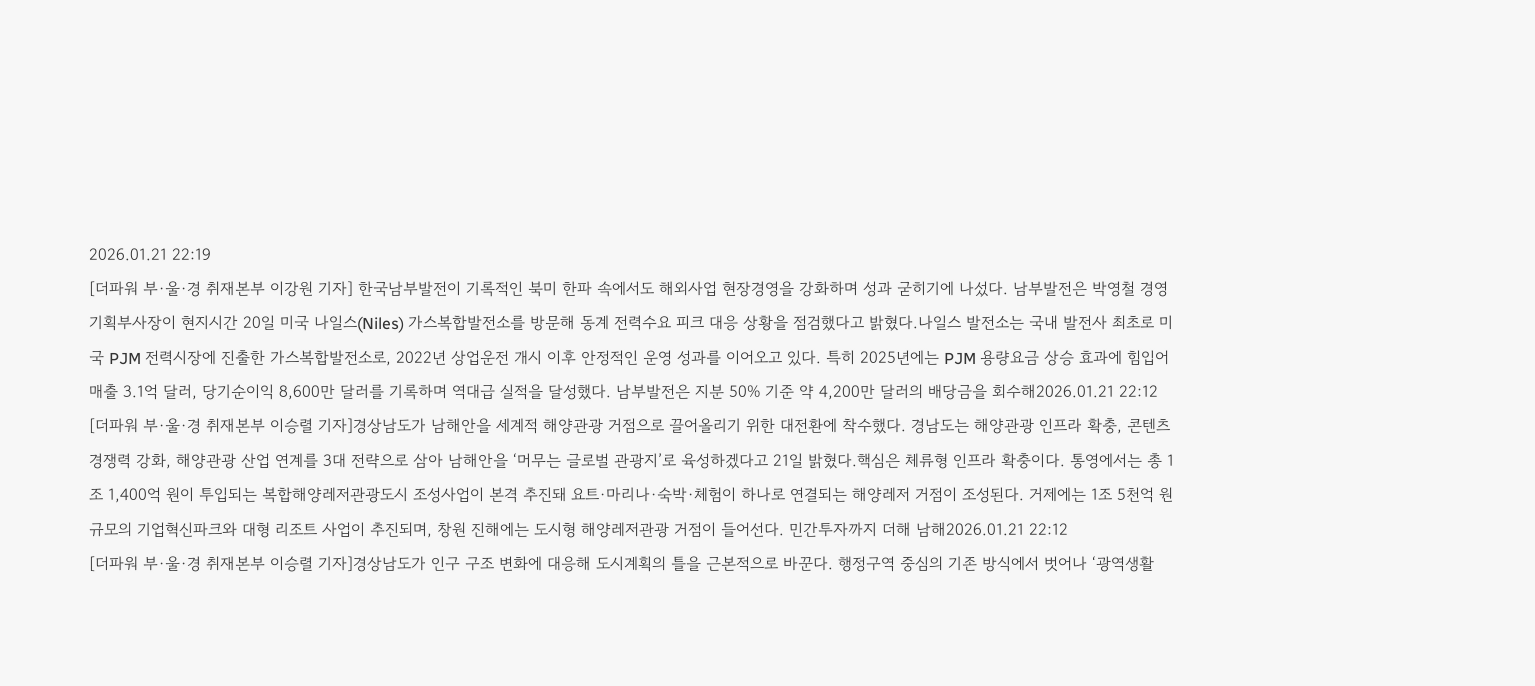2026.01.21 22:19
[더파워 부·울·경 취재본부 이강원 기자] 한국남부발전이 기록적인 북미 한파 속에서도 해외사업 현장경영을 강화하며 성과 굳히기에 나섰다. 남부발전은 박영철 경영기획부사장이 현지시간 20일 미국 나일스(Niles) 가스복합발전소를 방문해 동계 전력수요 피크 대응 상황을 점검했다고 밝혔다.나일스 발전소는 국내 발전사 최초로 미국 PJM 전력시장에 진출한 가스복합발전소로, 2022년 상업운전 개시 이후 안정적인 운영 성과를 이어오고 있다. 특히 2025년에는 PJM 용량요금 상승 효과에 힘입어 매출 3.1억 달러, 당기순이익 8,600만 달러를 기록하며 역대급 실적을 달성했다. 남부발전은 지분 50% 기준 약 4,200만 달러의 배당금을 회수해2026.01.21 22:12
[더파워 부·울·경 취재본부 이승렬 기자]경상남도가 남해안을 세계적 해양관광 거점으로 끌어올리기 위한 대전환에 착수했다. 경남도는 해양관광 인프라 확충, 콘텐츠 경쟁력 강화, 해양관광 산업 연계를 3대 전략으로 삼아 남해안을 ‘머무는 글로벌 관광지’로 육성하겠다고 21일 밝혔다.핵심은 체류형 인프라 확충이다. 통영에서는 총 1조 1,400억 원이 투입되는 복합해양레저관광도시 조성사업이 본격 추진돼 요트·마리나·숙박·체험이 하나로 연결되는 해양레저 거점이 조성된다. 거제에는 1조 5천억 원 규모의 기업혁신파크와 대형 리조트 사업이 추진되며, 창원 진해에는 도시형 해양레저관광 거점이 들어선다. 민간투자까지 더해 남해2026.01.21 22:12
[더파워 부·울·경 취재본부 이승렬 기자]경상남도가 인구 구조 변화에 대응해 도시계획의 틀을 근본적으로 바꾼다. 행정구역 중심의 기존 방식에서 벗어나 ‘광역생활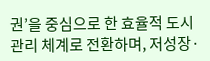권’을 중심으로 한 효율적 도시 관리 체계로 전환하며, 저성장·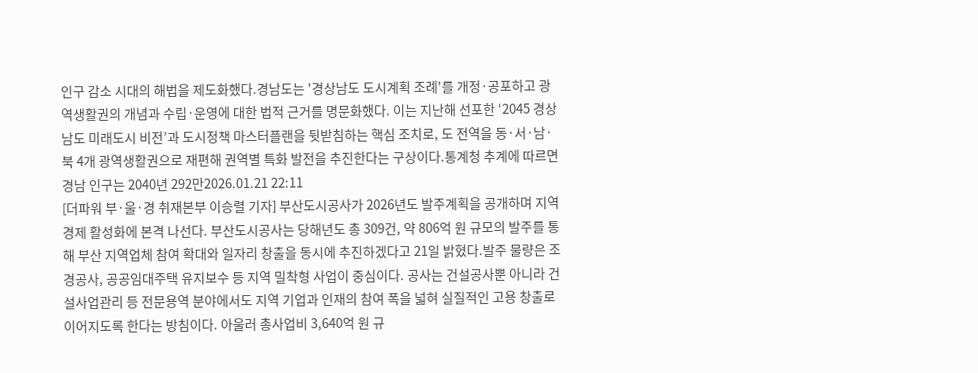인구 감소 시대의 해법을 제도화했다.경남도는 '경상남도 도시계획 조례'를 개정·공포하고 광역생활권의 개념과 수립·운영에 대한 법적 근거를 명문화했다. 이는 지난해 선포한 ‘2045 경상남도 미래도시 비전’과 도시정책 마스터플랜을 뒷받침하는 핵심 조치로, 도 전역을 동·서·남·북 4개 광역생활권으로 재편해 권역별 특화 발전을 추진한다는 구상이다.통계청 추계에 따르면 경남 인구는 2040년 292만2026.01.21 22:11
[더파워 부·울·경 취재본부 이승렬 기자] 부산도시공사가 2026년도 발주계획을 공개하며 지역경제 활성화에 본격 나선다. 부산도시공사는 당해년도 총 309건, 약 806억 원 규모의 발주를 통해 부산 지역업체 참여 확대와 일자리 창출을 동시에 추진하겠다고 21일 밝혔다.발주 물량은 조경공사, 공공임대주택 유지보수 등 지역 밀착형 사업이 중심이다. 공사는 건설공사뿐 아니라 건설사업관리 등 전문용역 분야에서도 지역 기업과 인재의 참여 폭을 넓혀 실질적인 고용 창출로 이어지도록 한다는 방침이다. 아울러 총사업비 3,640억 원 규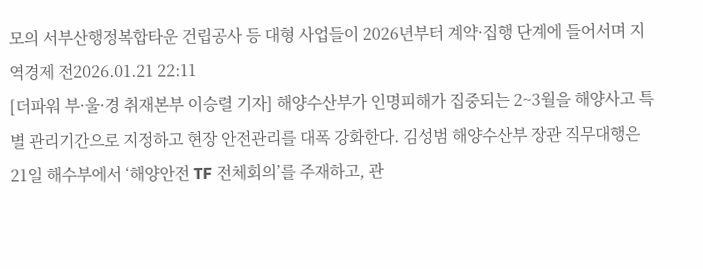모의 서부산행정복합타운 건립공사 등 대형 사업들이 2026년부터 계약·집행 단계에 들어서며 지역경제 전2026.01.21 22:11
[더파워 부·울·경 취재본부 이승렬 기자] 해양수산부가 인명피해가 집중되는 2~3월을 해양사고 특별 관리기간으로 지정하고 현장 안전관리를 대폭 강화한다. 김성범 해양수산부 장관 직무대행은 21일 해수부에서 ‘해양안전 TF 전체회의’를 주재하고, 관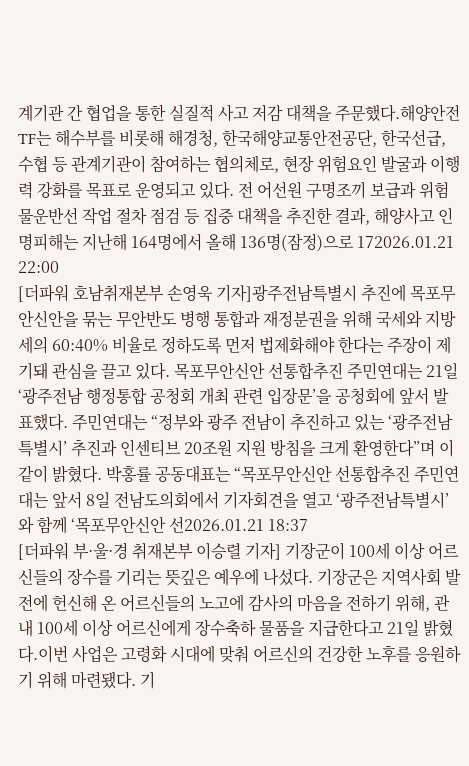계기관 간 협업을 통한 실질적 사고 저감 대책을 주문했다.해양안전 TF는 해수부를 비롯해 해경청, 한국해양교통안전공단, 한국선급, 수협 등 관계기관이 참여하는 협의체로, 현장 위험요인 발굴과 이행력 강화를 목표로 운영되고 있다. 전 어선원 구명조끼 보급과 위험물운반선 작업 절차 점검 등 집중 대책을 추진한 결과, 해양사고 인명피해는 지난해 164명에서 올해 136명(잠정)으로 172026.01.21 22:00
[더파워 호남취재본부 손영욱 기자]광주전남특별시 추진에 목포무안신안을 묶는 무안반도 병행 통합과 재정분권을 위해 국세와 지방세의 60:40% 비율로 정하도록 먼저 법제화해야 한다는 주장이 제기돼 관심을 끌고 있다. 목포무안신안 선통합추진 주민연대는 21일 ‘광주전남 행정통합 공청회 개최 관련 입장문’을 공청회에 앞서 발표했다. 주민연대는 “정부와 광주 전남이 추진하고 있는 ‘광주전남특별시’ 추진과 인센티브 20조원 지원 방침을 크게 환영한다”며 이같이 밝혔다. 박홍률 공동대표는 “목포무안신안 선통합추진 주민연대는 앞서 8일 전남도의회에서 기자회견을 열고 ‘광주전남특별시’와 함께 ‘목포무안신안 선2026.01.21 18:37
[더파워 부·울·경 취재본부 이승렬 기자] 기장군이 100세 이상 어르신들의 장수를 기리는 뜻깊은 예우에 나섰다. 기장군은 지역사회 발전에 헌신해 온 어르신들의 노고에 감사의 마음을 전하기 위해, 관내 100세 이상 어르신에게 장수축하 물품을 지급한다고 21일 밝혔다.이번 사업은 고령화 시대에 맞춰 어르신의 건강한 노후를 응원하기 위해 마련됐다. 기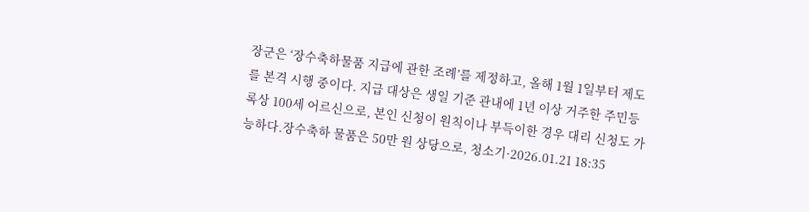장군은 ‘장수축하물품 지급에 관한 조례’를 제정하고, 올해 1월 1일부터 제도를 본격 시행 중이다. 지급 대상은 생일 기준 관내에 1년 이상 거주한 주민등록상 100세 어르신으로, 본인 신청이 원칙이나 부득이한 경우 대리 신청도 가능하다.장수축하 물품은 50만 원 상당으로, 청소기·2026.01.21 18:35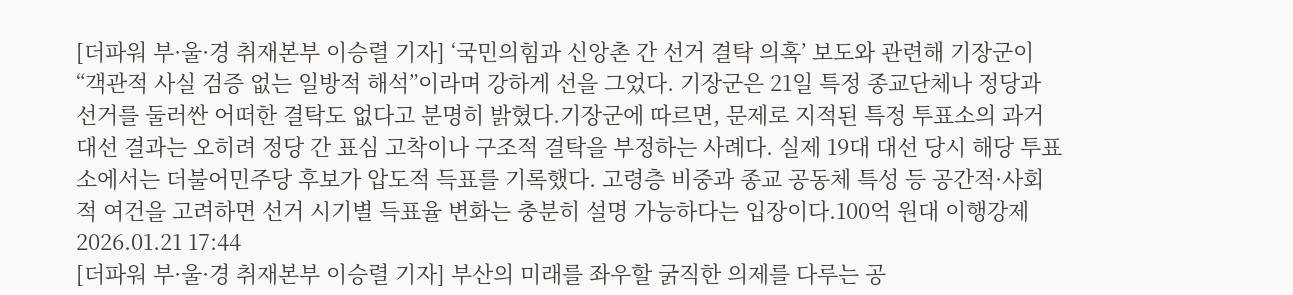[더파워 부·울·경 취재본부 이승렬 기자] ‘국민의힘과 신앙촌 간 선거 결탁 의혹’ 보도와 관련해 기장군이 “객관적 사실 검증 없는 일방적 해석”이라며 강하게 선을 그었다. 기장군은 21일 특정 종교단체나 정당과 선거를 둘러싼 어떠한 결탁도 없다고 분명히 밝혔다.기장군에 따르면, 문제로 지적된 특정 투표소의 과거 대선 결과는 오히려 정당 간 표심 고착이나 구조적 결탁을 부정하는 사례다. 실제 19대 대선 당시 해당 투표소에서는 더불어민주당 후보가 압도적 득표를 기록했다. 고령층 비중과 종교 공동체 특성 등 공간적·사회적 여건을 고려하면 선거 시기별 득표율 변화는 충분히 설명 가능하다는 입장이다.100억 원대 이행강제2026.01.21 17:44
[더파워 부·울·경 취재본부 이승렬 기자] 부산의 미래를 좌우할 굵직한 의제를 다루는 공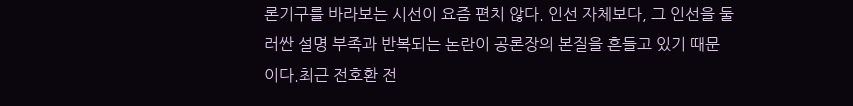론기구를 바라보는 시선이 요즘 편치 않다. 인선 자체보다, 그 인선을 둘러싼 설명 부족과 반복되는 논란이 공론장의 본질을 흔들고 있기 때문이다.최근 전호환 전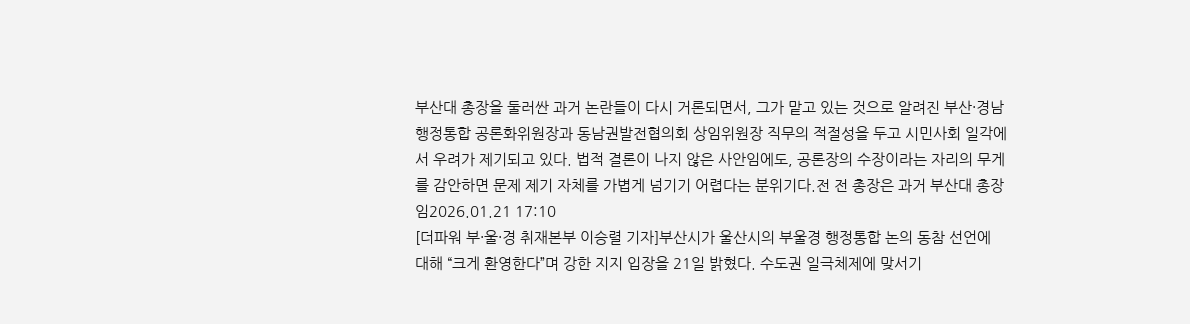부산대 총장을 둘러싼 과거 논란들이 다시 거론되면서, 그가 맡고 있는 것으로 알려진 부산·경남 행정통합 공론화위원장과 동남권발전협의회 상임위원장 직무의 적절성을 두고 시민사회 일각에서 우려가 제기되고 있다. 법적 결론이 나지 않은 사안임에도, 공론장의 수장이라는 자리의 무게를 감안하면 문제 제기 자체를 가볍게 넘기기 어렵다는 분위기다.전 전 총장은 과거 부산대 총장 임2026.01.21 17:10
[더파워 부·울·경 취재본부 이승렬 기자]부산시가 울산시의 부울경 행정통합 논의 동참 선언에 대해 “크게 환영한다”며 강한 지지 입장을 21일 밝혔다. 수도권 일극체제에 맞서기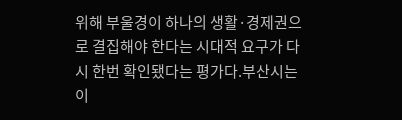위해 부울경이 하나의 생활·경제권으로 결집해야 한다는 시대적 요구가 다시 한번 확인됐다는 평가다.부산시는 이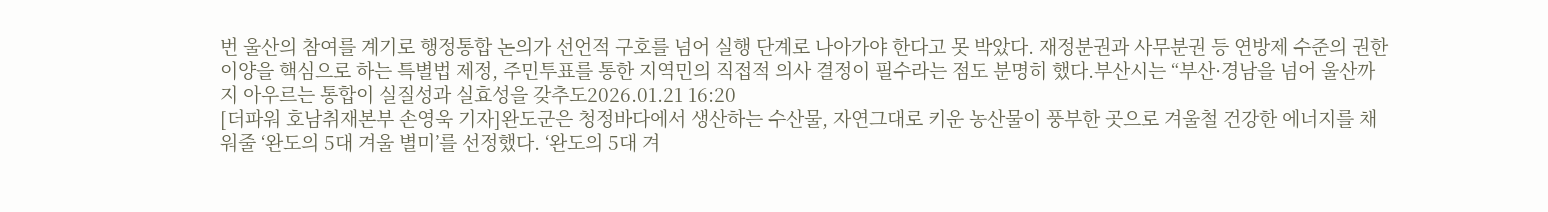번 울산의 참여를 계기로 행정통합 논의가 선언적 구호를 넘어 실행 단계로 나아가야 한다고 못 박았다. 재정분권과 사무분권 등 연방제 수준의 권한 이양을 핵심으로 하는 특별법 제정, 주민투표를 통한 지역민의 직접적 의사 결정이 필수라는 점도 분명히 했다.부산시는 “부산·경남을 넘어 울산까지 아우르는 통합이 실질성과 실효성을 갖추도2026.01.21 16:20
[더파워 호남취재본부 손영욱 기자]완도군은 청정바다에서 생산하는 수산물, 자연그대로 키운 농산물이 풍부한 곳으로 겨울철 건강한 에너지를 채워줄 ‘완도의 5대 겨울 별미’를 선정했다. ‘완도의 5대 겨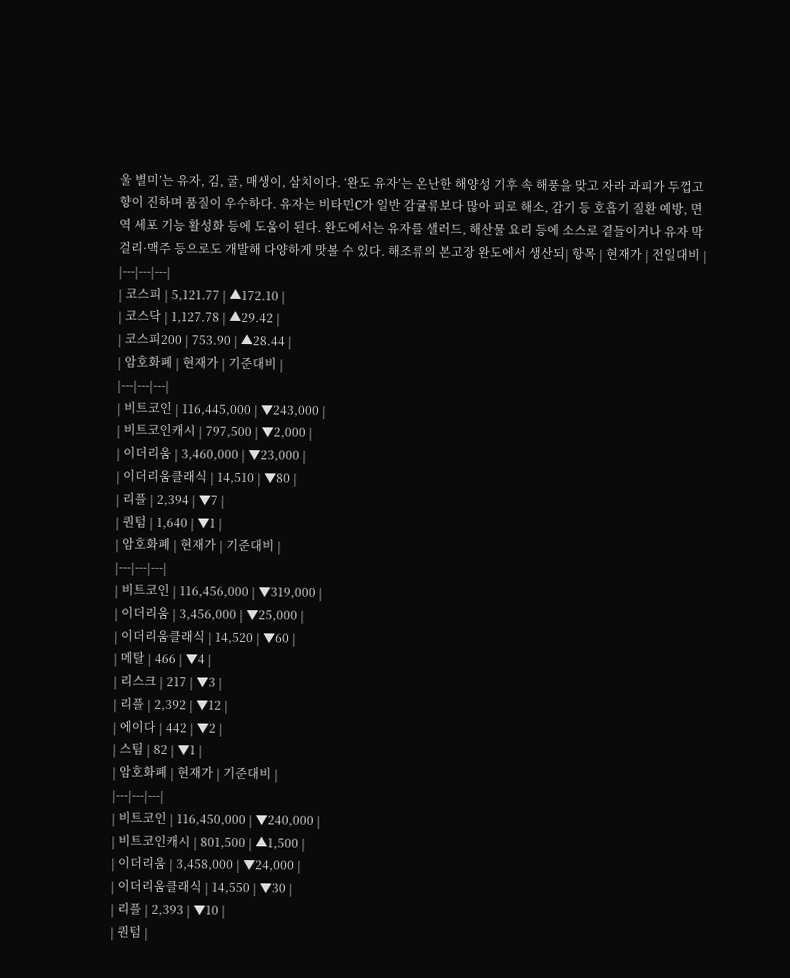울 별미’는 유자, 김, 굴, 매생이, 삼치이다. ‘완도 유자’는 온난한 해양성 기후 속 해풍을 맞고 자라 과피가 두껍고 향이 진하며 품질이 우수하다. 유자는 비타민C가 일반 감귤류보다 많아 피로 해소, 감기 등 호흡기 질환 예방, 면역 세포 기능 활성화 등에 도움이 된다. 완도에서는 유자를 샐러드, 해산물 요리 등에 소스로 곁들이거나 유자 막걸리·맥주 등으로도 개발해 다양하게 맛볼 수 있다. 해조류의 본고장 완도에서 생산되| 항목 | 현재가 | 전일대비 |
|---|---|---|
| 코스피 | 5,121.77 | ▲172.10 |
| 코스닥 | 1,127.78 | ▲29.42 |
| 코스피200 | 753.90 | ▲28.44 |
| 암호화폐 | 현재가 | 기준대비 |
|---|---|---|
| 비트코인 | 116,445,000 | ▼243,000 |
| 비트코인캐시 | 797,500 | ▼2,000 |
| 이더리움 | 3,460,000 | ▼23,000 |
| 이더리움클래식 | 14,510 | ▼80 |
| 리플 | 2,394 | ▼7 |
| 퀀텀 | 1,640 | ▼1 |
| 암호화폐 | 현재가 | 기준대비 |
|---|---|---|
| 비트코인 | 116,456,000 | ▼319,000 |
| 이더리움 | 3,456,000 | ▼25,000 |
| 이더리움클래식 | 14,520 | ▼60 |
| 메탈 | 466 | ▼4 |
| 리스크 | 217 | ▼3 |
| 리플 | 2,392 | ▼12 |
| 에이다 | 442 | ▼2 |
| 스팀 | 82 | ▼1 |
| 암호화폐 | 현재가 | 기준대비 |
|---|---|---|
| 비트코인 | 116,450,000 | ▼240,000 |
| 비트코인캐시 | 801,500 | ▲1,500 |
| 이더리움 | 3,458,000 | ▼24,000 |
| 이더리움클래식 | 14,550 | ▼30 |
| 리플 | 2,393 | ▼10 |
| 퀀텀 |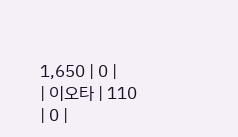1,650 | 0 |
| 이오타 | 110 | 0 |